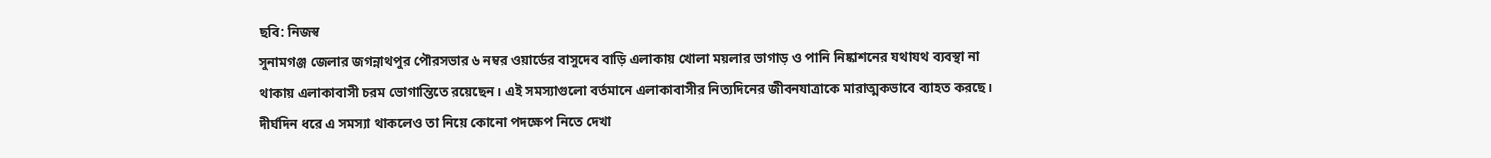ছবি: নিজস্ব
সুনামগঞ্জ জেলার জগন্নাথপুর পৌরসভার ৬ নম্বর ওয়ার্ডের বাসুদেব বাড়ি এলাকায় খোলা ময়লার ভাগাড় ও পানি নিষ্কাশনের যথাযথ ব্যবস্থা না থাকায় এলাকাবাসী চরম ভোগান্তিতে রয়েছেন। এই সমস্যাগুলো বর্তমানে এলাকাবাসীর নিত্যদিনের জীবনযাত্রাকে মারাত্মকভাবে ব্যাহত করছে। দীর্ঘদিন ধরে এ সমস্যা থাকলেও তা নিয়ে কোনো পদক্ষেপ নিতে দেখা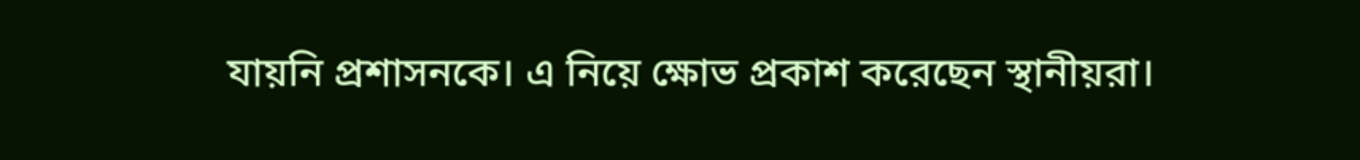যায়নি প্রশাসনকে। এ নিয়ে ক্ষোভ প্রকাশ করেছেন স্থানীয়রা।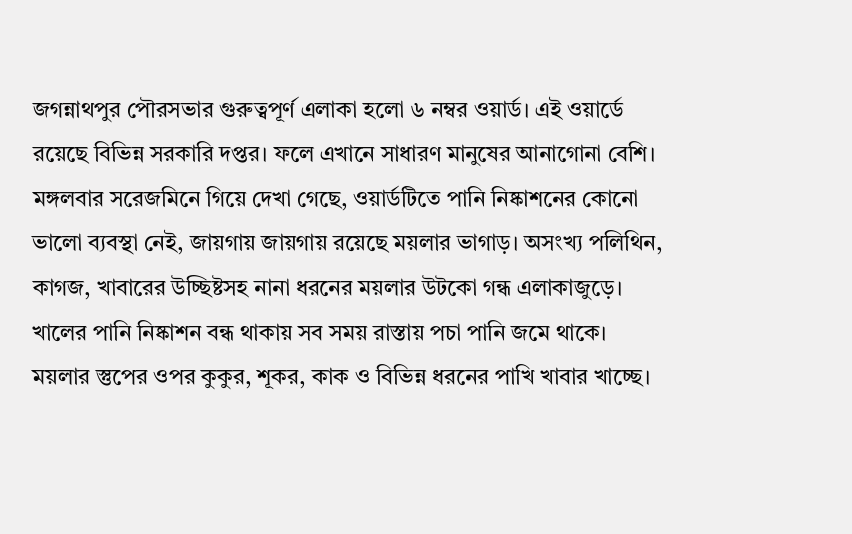জগন্নাথপুর পৌরসভার গুরুত্বপূর্ণ এলাকা হলো ৬ নম্বর ওয়ার্ড। এই ওয়ার্ডে রয়েছে বিভিন্ন সরকারি দপ্তর। ফলে এখানে সাধারণ মানুষের আনাগোনা বেশি।
মঙ্গলবার সরেজমিনে গিয়ে দেখা গেছে, ওয়ার্ডটিতে পানি নিষ্কাশনের কোনো ভালো ব্যবস্থা নেই, জায়গায় জায়গায় রয়েছে ময়লার ভাগাড়। অসংখ্য পলিথিন, কাগজ, খাবারের উচ্ছিষ্টসহ নানা ধরনের ময়লার উটকো গন্ধ এলাকাজুড়ে। খালের পানি নিষ্কাশন বন্ধ থাকায় সব সময় রাস্তায় পচা পানি জমে থাকে। ময়লার স্তুপের ওপর কুকুর, শূকর, কাক ও বিভিন্ন ধরনের পাখি খাবার খাচ্ছে।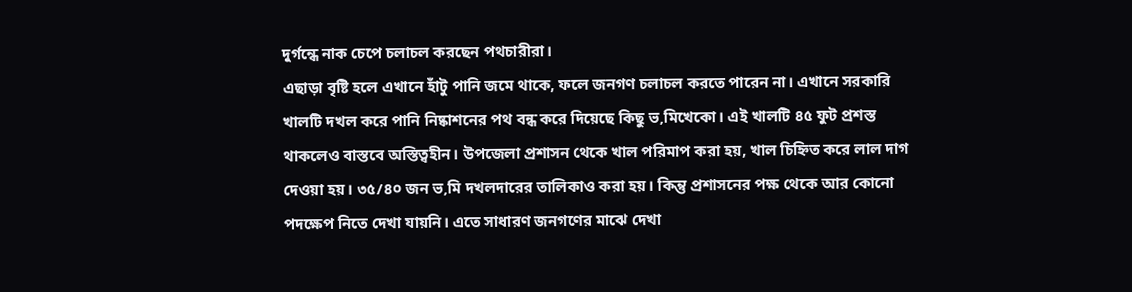দুর্গন্ধে নাক চেপে চলাচল করছেন পথচারীরা।
এছাড়া বৃষ্টি হলে এখানে হাঁটু পানি জমে থাকে, ফলে জনগণ চলাচল করতে পারেন না। এখানে সরকারি খালটি দখল করে পানি নিষ্কাশনের পথ বন্ধ করে দিয়েছে কিছু ভ‚মিখেকো। এই খালটি ৪৫ ফুট প্রশস্ত থাকলেও বাস্তবে অস্তিত্বহীন। উপজেলা প্রশাসন থেকে খাল পরিমাপ করা হয়, খাল চিহ্নিত করে লাল দাগ দেওয়া হয়। ৩৫/৪০ জন ভ‚মি দখলদারের তালিকাও করা হয়। কিন্তু প্রশাসনের পক্ষ থেকে আর কোনো পদক্ষেপ নিতে দেখা যায়নি। এতে সাধারণ জনগণের মাঝে দেখা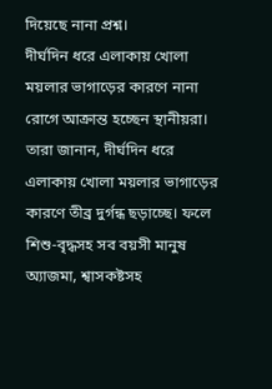দিয়েছে নানা প্রশ্ন।
দীর্ঘদিন ধরে এলাকায় খোলা ময়লার ভাগাড়ের কারণে নানা রোগে আক্রান্ত হচ্ছেন স্থানীয়রা। তারা জানান, দীর্ঘদিন ধরে এলাকায় খোলা ময়লার ভাগাড়ের কারণে তীব্র দুর্গন্ধ ছড়াচ্ছে। ফলে শিশু-বৃদ্ধসহ সব বয়সী মানুষ অ্যাজমা, শ্বাসকষ্টসহ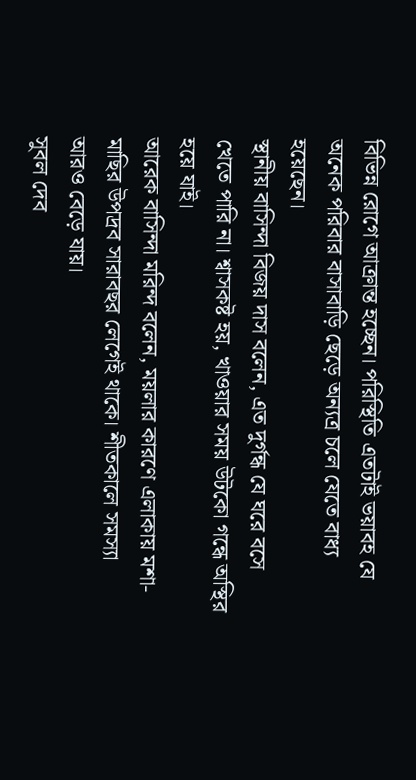বিভিন্ন রোগে আক্রান্ত হচ্ছেন। পরিস্থিতি এতটাই ভয়াবহ যে অনেক পরিবার বাসাবাড়ি ছেড়ে অন্যত্র চলে যেতে বাধ্য হয়েছেন।
স্থানীয় বাসিন্দা বিজয় দাস বলেন, এত দুর্গন্ধ যে ঘরে বসে খেতে পারি না। শ্বাসকষ্ট হয়, খাওয়ার সময় উটকো গন্ধে অস্থির হয়ে যাই।
আরেক বাসিন্দা মরিন্দ বলেন, ময়লার কারণে এলাকায় মশা-মাছির উপদ্রব সারাবছর লেগেই থাকে। শীতকালে সমস্যা আরও বেড়ে যায়।
সুবল দেব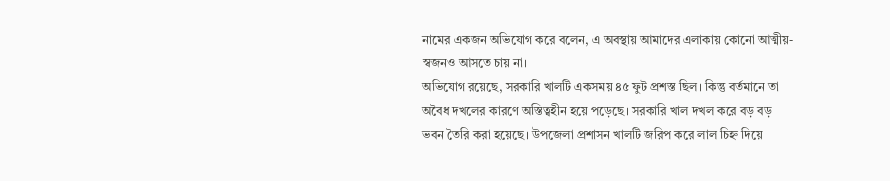নামের একজন অভিযোগ করে বলেন, এ অবস্থায় আমাদের এলাকায় কোনো আত্মীয়-স্বজনও আসতে চায় না।
অভিযোগ রয়েছে, সরকারি খালটি একসময় ৪৫ ফুট প্রশস্ত ছিল। কিন্তু বর্তমানে তা অবৈধ দখলের কারণে অস্তিত্বহীন হয়ে পড়েছে। সরকারি খাল দখল করে বড় বড় ভবন তৈরি করা হয়েছে। উপজেলা প্রশাসন খালটি জরিপ করে লাল চিহ্ন দিয়ে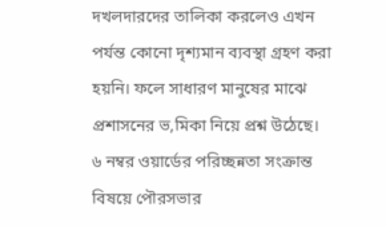দখলদারদের তালিকা করলেও এখন পর্যন্ত কোনো দৃশ্যমান ব্যবস্থা গ্রহণ করা হয়নি। ফলে সাধারণ মানুষের মাঝে প্রশাসনের ভ‚মিকা নিয়ে প্রশ্ন উঠেছে।
৬ নম্বর ওয়ার্ডের পরিচ্ছন্নতা সংক্রান্ত বিষয়ে পৌরসভার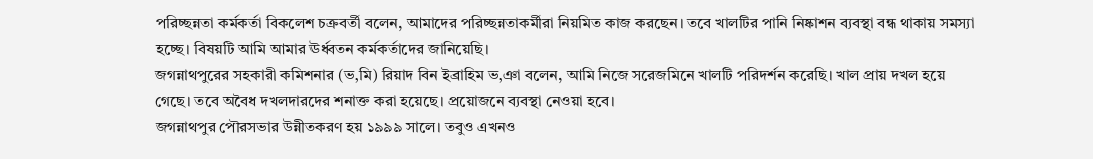পরিচ্ছন্নতা কর্মকর্তা বিকলেশ চক্রবর্তী বলেন, আমাদের পরিচ্ছন্নতাকর্মীরা নিয়মিত কাজ করছেন। তবে খালটির পানি নিষ্কাশন ব্যবস্থা বন্ধ থাকায় সমস্যা হচ্ছে। বিষয়টি আমি আমার ঊর্ধ্বতন কর্মকর্তাদের জানিয়েছি।
জগন্নাথপুরের সহকারী কমিশনার (ভ‚মি) রিয়াদ বিন ইব্রাহিম ভ‚ঞা বলেন, আমি নিজে সরেজমিনে খালটি পরিদর্শন করেছি। খাল প্রায় দখল হয়ে গেছে। তবে অবৈধ দখলদারদের শনাক্ত করা হয়েছে। প্রয়োজনে ব্যবস্থা নেওয়া হবে।
জগন্নাথপুর পৌরসভার উন্নীতকরণ হয় ১৯৯৯ সালে। তবুও এখনও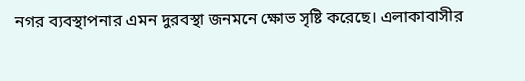নগর ব্যবস্থাপনার এমন দুরবস্থা জনমনে ক্ষোভ সৃষ্টি করেছে। এলাকাবাসীর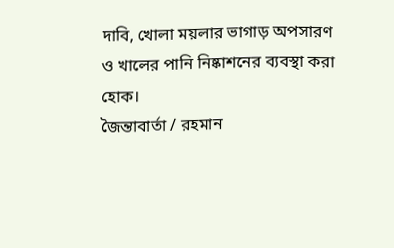দাবি, খোলা ময়লার ভাগাড় অপসারণ ও খালের পানি নিষ্কাশনের ব্যবস্থা করা হোক।
জৈন্তাবার্তা / রহমান